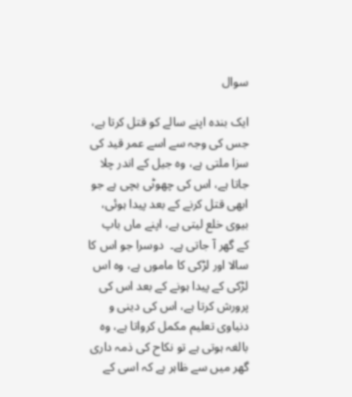سوال

ایک بندہ اپنے سالے کو قتل کرتا ہے، جس کی وجہ سے اسے عمر قید کی سزا ملتی ہے، وہ جیل کے اندر چلا جاتا ہے، اس کی چھوٹی بچی ہے جو ابھی قتل کرنے کے بعد پیدا ہوئی، بیوی خلع لیتی ہے، اپنے ماں باپ کے گھر آ جاتی ہے۔  دوسرا جو اس کا سالا اور لڑکی کا ماموں ہے، وہ اس لڑکی کے پیدا ہونے کے بعد اس کی پرورش کرتا ہے، اس کی دینی و دنیاوی تعلیم مکمل کرواتا ہے، وہ بالغہ ہوتی ہے تو نکاح کی ذمہ داری گھر میں سے ظاہر ہے کہ اسی کے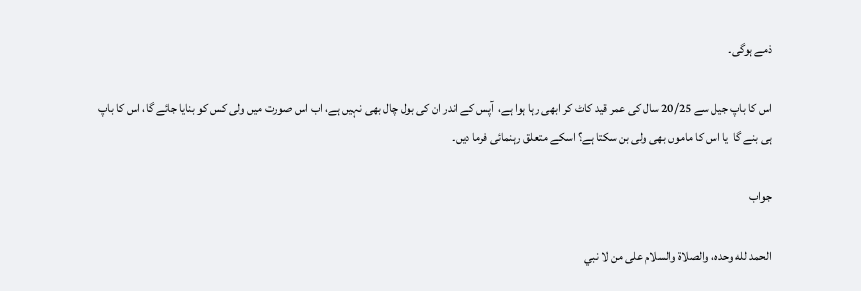ذمے ہوگی۔

اس کا باپ جیل سے 20/25 سال کی عمر قید کاٹ کر ابھی رہا ہوا ہے،  آپس کے اندر ان کی بول چال بھی نہیں ہے، اب اس صورت میں ولی کس کو بنایا جائے گا، اس کا باپ ہی بنے گا  یا اس کا ماموں بھی ولی بن سکتا ہے؟ اسکے متعلق رہنمائی فرما دیں۔

جواب

الحمد لله وحده، والصلاة والسلام على من لا نبي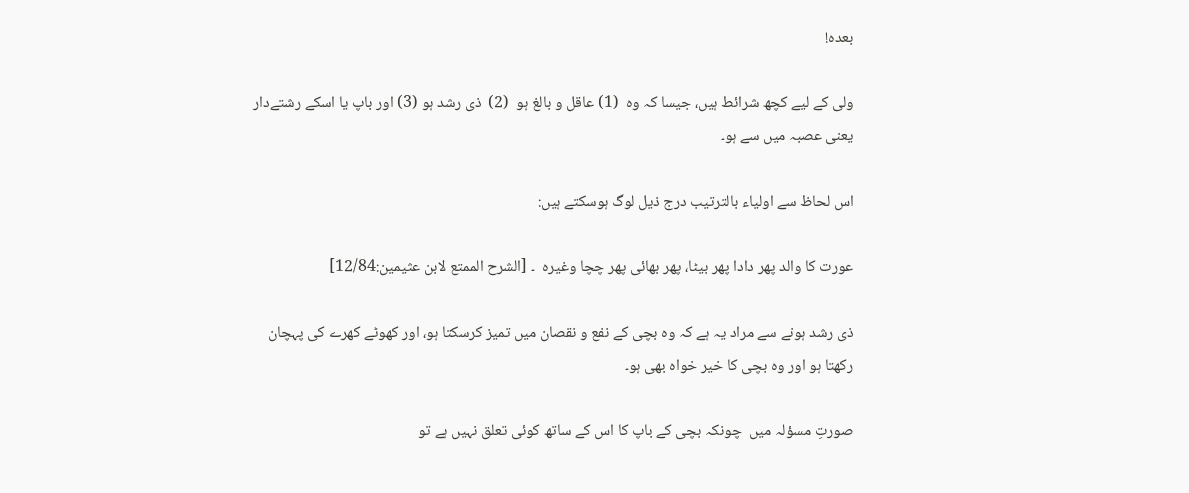بعده!

ولی کے لیے کچھ شرائط ہیں، جیسا کہ وہ  (1) عاقل و بالغ ہو  (2)  ذی رشد ہو (3) اور باپ یا اسکے رشتےدار یعنی عصبہ ميں سے ہو۔

اس لحاظ سے اولیاء بالترتیب درج ذیل لوگ ہوسکتے ہیں:

عورت کا والد پھر دادا پھر بیٹا، پھر بھائی پھر چچا وغیرہ  ۔ [الشرح الممتع لابن عثيمين:12/84]

ذی رشد ہونے سے مراد یہ ہے کہ وہ بچی کے نفع و نقصان میں تمیز کرسکتا ہو، اور کھوٹے کھرے کی پہچان رکھتا ہو اور وہ بچی کا خیر خواہ بھی ہو۔

صورتِ مسؤلہ میں  چونکہ بچی کے باپ کا اس کے ساتھ کوئی تعلق نہیں ہے تو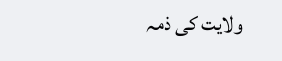ولایت کی ذمہ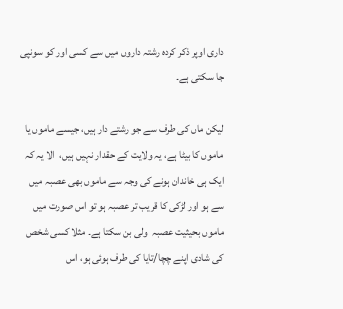داری اوپر ذکر کردہ رشتہ داروں میں سے کسی اور کو سونپی جا سکتی ہے۔

لیکن ماں کی طرف سے جو رشتے دار ہیں، جیسے ماموں یا ماموں کا بیٹا ہے، یہ ولایت کے حقدار نہیں ہیں،  الا یہ کہ ایک ہی خاندان ہونے کی وجہ سے ماموں بھی عصبہ میں سے ہو اور لڑکی کا قریب تر عصبہ ہو تو اس صورت میں ماموں بحیثیت عصبہ  ولی بن سکتا ہے۔ مثلا کسی شخص کی شادی اپنے چچا/تایا کی طرف ہوئی ہو، اس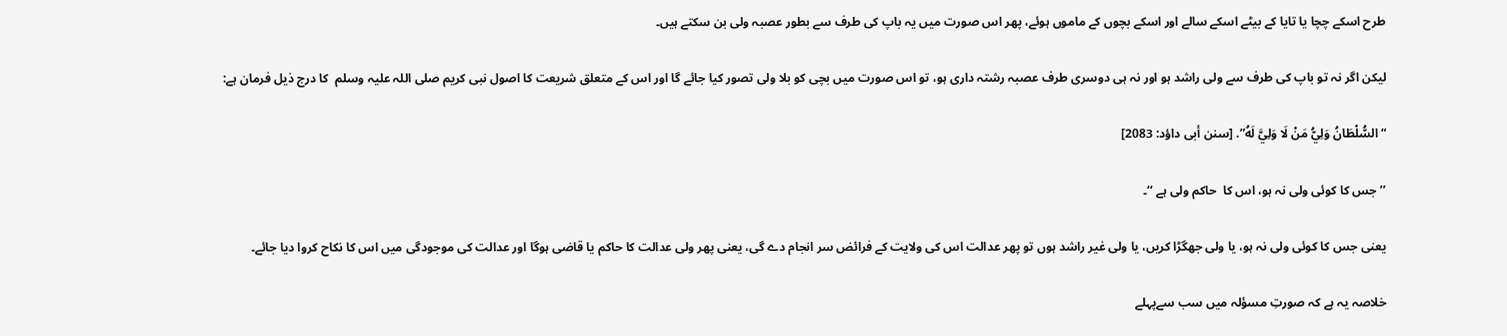طرح اسکے چچا یا تایا کے بیٹے اسکے سالے اور اسکے بچوں کے ماموں ہوئے، پھر اس صورت میں یہ باپ کی طرف سے بطور عصبہ ولی بن سکتے ہیں۔

لیکن اگر نہ تو باپ کی طرف سے ولی راشد ہو اور نہ ہی دوسری طرف عصبہ رشتہ داری ہو، تو اس صورت میں بچی کو بلا ولی تصور کیا جائے گا اور اس کے متعلق شریعت کا اصول نبی کریم صلی اللہ علیہ وسلم  کا درج ذیل فرمان ہے:

“السُّلْطَانُ وَلِيُّ مَنْ لَا وَلِيَّ لَهُ”. [سنن أبی داؤد: 2083]

’’ جس کا کوئی ولی نہ ہو، اس کا  حاکم ولی ہے ‘‘۔

یعنی جس کا کوئی ولی نہ ہو، یا ولی جھگڑا کریں، یا ولی غیر راشد ہوں تو پھر عدالت اس کی ولایت کے فرائض سر انجام دے گی، یعنی پھر ولی عدالت کا حاکم یا قاضی ہوگا اور عدالت کی موجودگی میں اس کا نکاح کروا دیا جائے۔

خلاصہ یہ ہے کہ صورتِ مسؤلہ میں سب سےپہلے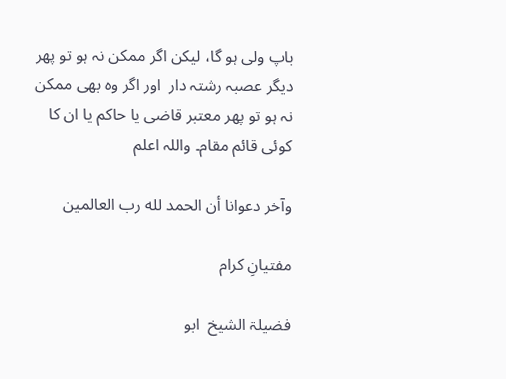باپ ولی ہو گا، لیکن اگر ممکن نہ ہو تو پھر دیگر عصبہ رشتہ دار  اور اگر وہ بھی ممکن نہ ہو تو پھر معتبر قاضی یا حاکم یا ان کا کوئی قائم مقام۔ واللہ اعلم

وآخر دعوانا أن الحمد لله رب العالمين

مفتیانِ کرام

فضیلۃ الشیخ  ابو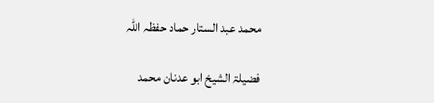محمد عبد الستار حماد حفظہ اللہ

فضیلۃ الشیخ ابو عدنان محمد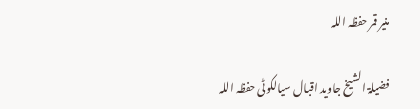منیر قمر حفظہ اللہ

فضیلۃ الشیخ جاوید اقبال سیالکوٹی حفظہ اللہ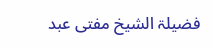فضیلۃ الشیخ مفتی عبد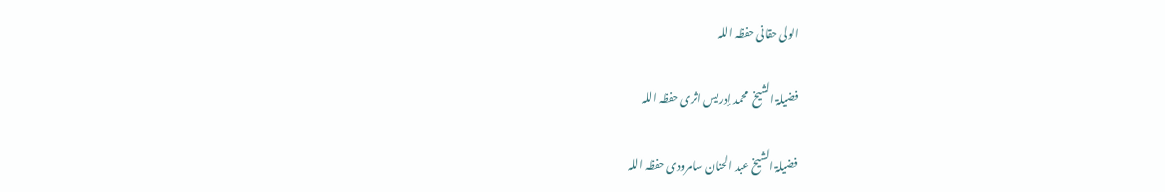الولی حقانی حفظہ اللہ

فضیلۃ الشیخ  محمد إدریس اثری حفظہ اللہ

فضیلۃ الشیخ عبد الحنان سامرودی حفظہ اللہ